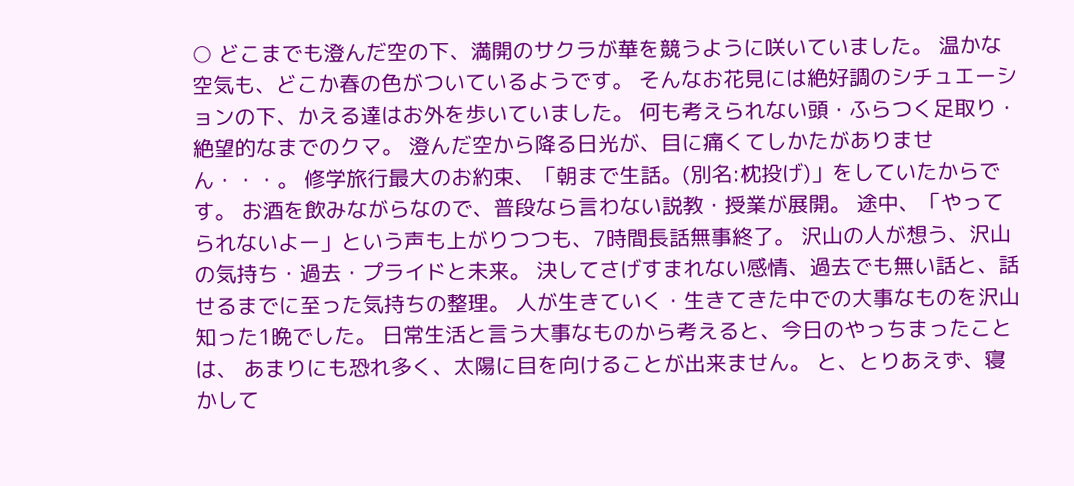○ どこまでも澄んだ空の下、満開のサクラが華を競うように咲いていました。 温かな空気も、どこか春の色がついているようです。 そんなお花見には絶好調のシチュエーションの下、かえる達はお外を歩いていました。 何も考えられない頭・ふらつく足取り・絶望的なまでのクマ。 澄んだ空から降る日光が、目に痛くてしかたがありません・・・。 修学旅行最大のお約束、「朝まで生話。(別名:枕投げ)」をしていたからです。 お酒を飲みながらなので、普段なら言わない説教・授業が展開。 途中、「やってられないよー」という声も上がりつつも、7時間長話無事終了。 沢山の人が想う、沢山の気持ち・過去・プライドと未来。 決してさげすまれない感情、過去でも無い話と、話せるまでに至った気持ちの整理。 人が生きていく・生きてきた中での大事なものを沢山知った1晩でした。 日常生活と言う大事なものから考えると、今日のやっちまったことは、 あまりにも恐れ多く、太陽に目を向けることが出来ません。 と、とりあえず、寝かして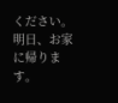ください。 明日、お家に帰ります。